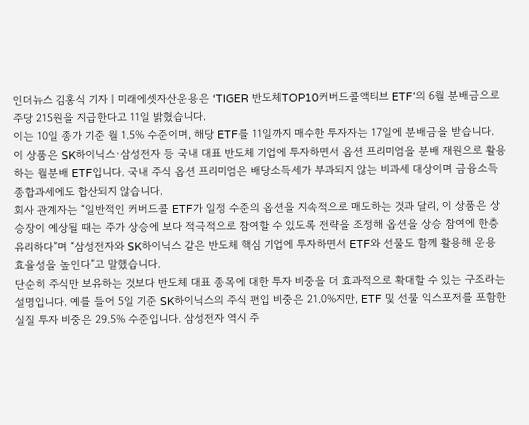인더뉴스 김홍식 기자ㅣ미래에셋자산운용은 ‘TIGER 반도체TOP10커버드콜액티브 ETF’의 6월 분배금으로 주당 215원을 지급한다고 11일 밝혔습니다.
이는 10일 종가 기준 월 1.5% 수준이며, 해당 ETF를 11일까지 매수한 투자자는 17일에 분배금을 받습니다.
이 상품은 SK하이닉스·삼성전자 등 국내 대표 반도체 기업에 투자하면서 옵션 프리미엄을 분배 재원으로 활용하는 월분배 ETF입니다. 국내 주식 옵션 프리미엄은 배당소득세가 부과되지 않는 비과세 대상이며 금융소득종합과세에도 합산되지 않습니다.
회사 관계자는 “일반적인 커버드콜 ETF가 일정 수준의 옵션을 지속적으로 매도하는 것과 달리, 이 상품은 상승장이 예상될 때는 주가 상승에 보다 적극적으로 참여할 수 있도록 전략을 조정해 옵션을 상승 참여에 한층 유리하다”며 “삼성전자와 SK하이닉스 같은 반도체 핵심 기업에 투자하면서 ETF와 선물도 함께 활용해 운용 효율성을 높인다”고 말했습니다.
단순히 주식만 보유하는 것보다 반도체 대표 종목에 대한 투자 비중을 더 효과적으로 확대할 수 있는 구조라는 설명입니다. 예를 들어 5일 기준 SK하이닉스의 주식 편입 비중은 21.0%지만, ETF 및 선물 익스포저를 포함한 실질 투자 비중은 29.5% 수준입니다. 삼성전자 역시 주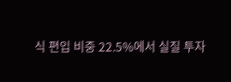식 편입 비중 22.5%에서 실질 투자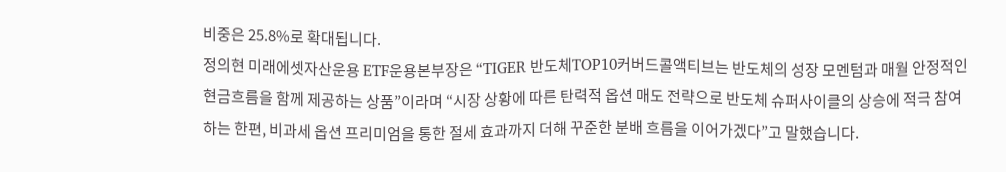비중은 25.8%로 확대됩니다.
정의현 미래에셋자산운용 ETF운용본부장은 “TIGER 반도체TOP10커버드콜액티브는 반도체의 성장 모멘텀과 매월 안정적인 현금흐름을 함께 제공하는 상품”이라며 “시장 상황에 따른 탄력적 옵션 매도 전략으로 반도체 슈퍼사이클의 상승에 적극 참여하는 한편, 비과세 옵션 프리미엄을 통한 절세 효과까지 더해 꾸준한 분배 흐름을 이어가겠다”고 말했습니다.